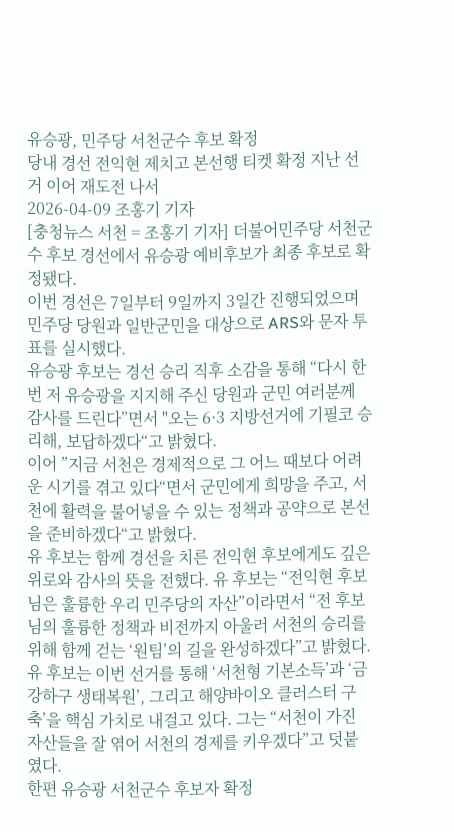유승광, 민주당 서천군수 후보 확정
당내 경선 전익현 제치고 본선행 티켓 확정 지난 선거 이어 재도전 나서
2026-04-09 조홍기 기자
[충청뉴스 서천 = 조홍기 기자] 더불어민주당 서천군수 후보 경선에서 유승광 예비후보가 최종 후보로 확정됐다.
이번 경선은 7일부터 9일까지 3일간 진행되었으며 민주당 당원과 일반군민을 대상으로 ARS와 문자 투표를 실시했다.
유승광 후보는 경선 승리 직후 소감을 통해 “다시 한번 저 유승광을 지지해 주신 당원과 군민 여러분께 감사를 드린다”면서 "오는 6·3 지방선거에 기필코 승리해, 보답하겠다“고 밝혔다.
이어 ”지금 서천은 경제적으로 그 어느 때보다 어려운 시기를 겪고 있다“면서 군민에게 희망을 주고, 서천에 활력을 불어넣을 수 있는 정책과 공약으로 본선을 준비하겠다“고 밝혔다.
유 후보는 함께 경선을 치른 전익현 후보에게도 깊은 위로와 감사의 뜻을 전했다. 유 후보는 “전익현 후보님은 훌륭한 우리 민주당의 자산”이라면서 “전 후보님의 훌륭한 정책과 비전까지 아울러 서천의 승리를 위해 함께 걷는 ‘원팀’의 길을 완성하겠다”고 밝혔다.
유 후보는 이번 선거를 통해 ‘서천형 기본소득’과 ‘금강하구 생태복원’, 그리고 해양바이오 클러스터 구축’을 핵심 가치로 내걸고 있다. 그는 “서천이 가진 자산들을 잘 엮어 서천의 경제를 키우겠다”고 덧붙였다.
한편 유승광 서천군수 후보자 확정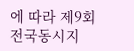에 따라 제9회 전국동시지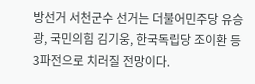방선거 서천군수 선거는 더불어민주당 유승광, 국민의힘 김기웅, 한국독립당 조이환 등 3파전으로 치러질 전망이다.